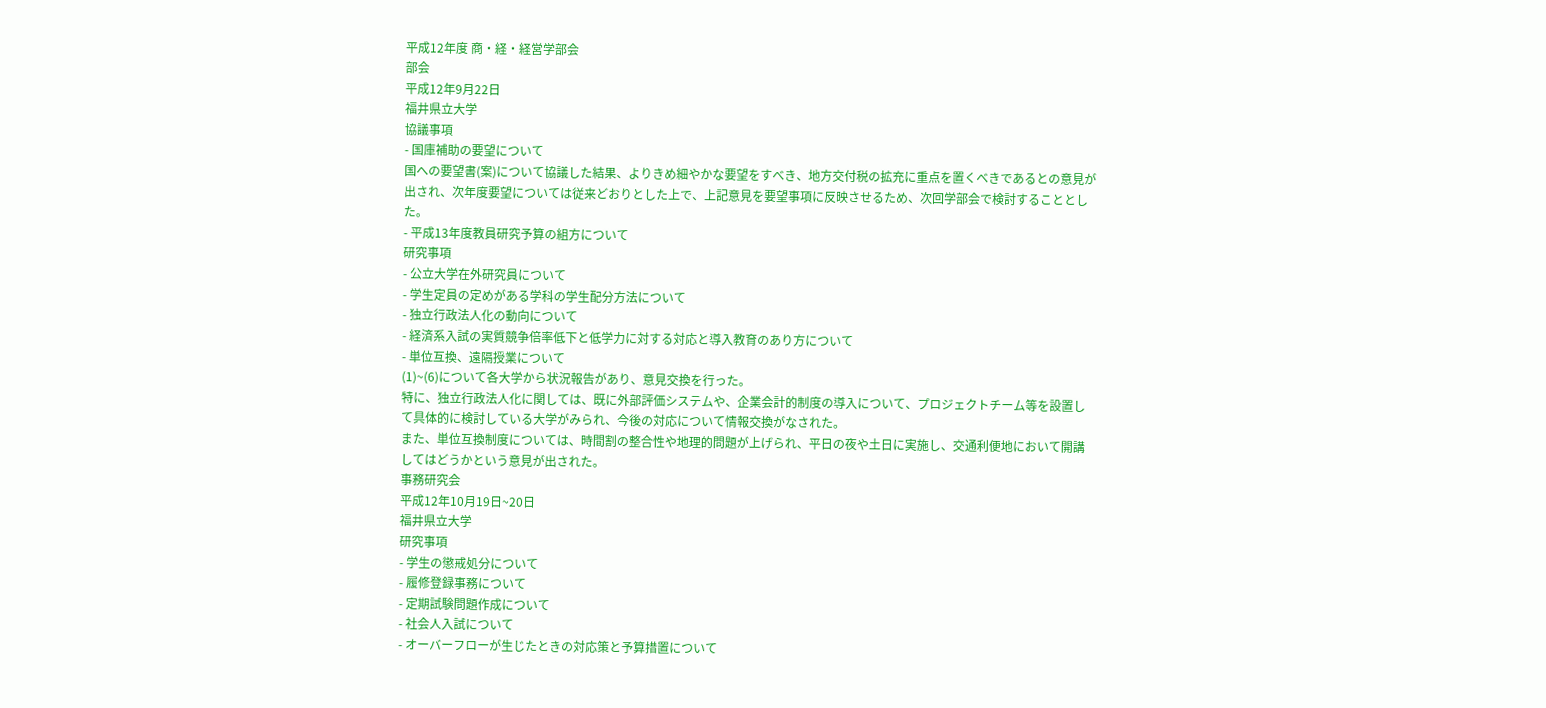平成12年度 商・経・経営学部会
部会
平成12年9月22日
福井県立大学
協議事項
- 国庫補助の要望について
国への要望書(案)について協議した結果、よりきめ細やかな要望をすべき、地方交付税の拡充に重点を置くべきであるとの意見が出され、次年度要望については従来どおりとした上で、上記意見を要望事項に反映させるため、次回学部会で検討することとした。
- 平成13年度教員研究予算の組方について
研究事項
- 公立大学在外研究員について
- 学生定員の定めがある学科の学生配分方法について
- 独立行政法人化の動向について
- 経済系入試の実質競争倍率低下と低学力に対する対応と導入教育のあり方について
- 単位互換、遠隔授業について
(1)~(6)について各大学から状況報告があり、意見交換を行った。
特に、独立行政法人化に関しては、既に外部評価システムや、企業会計的制度の導入について、プロジェクトチーム等を設置して具体的に検討している大学がみられ、今後の対応について情報交換がなされた。
また、単位互換制度については、時間割の整合性や地理的問題が上げられ、平日の夜や土日に実施し、交通利便地において開講してはどうかという意見が出された。
事務研究会
平成12年10月19日~20日
福井県立大学
研究事項
- 学生の懲戒処分について
- 履修登録事務について
- 定期試験問題作成について
- 社会人入試について
- オーバーフローが生じたときの対応策と予算措置について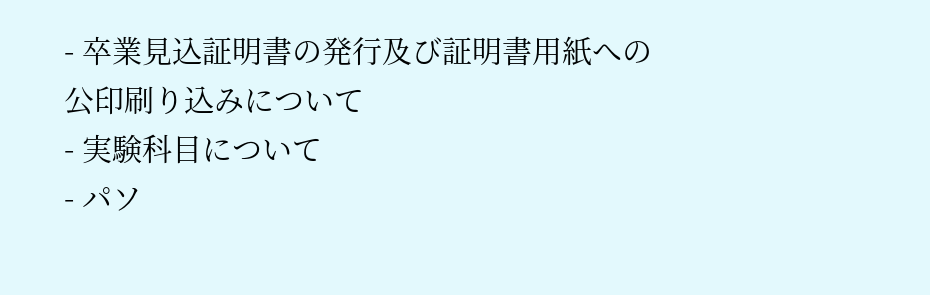- 卒業見込証明書の発行及び証明書用紙への公印刷り込みについて
- 実験科目について
- パソ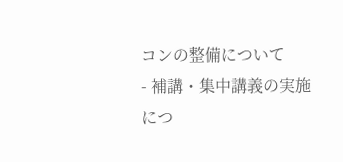コンの整備について
- 補講・集中講義の実施につ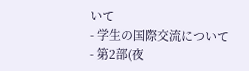いて
- 学生の国際交流について
- 第2部(夜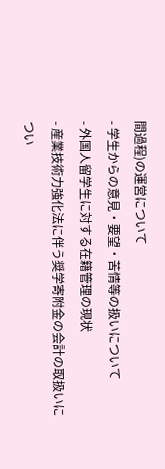間過程)の運営について
- 学生からの意見・要望・苦情等の扱いについて
- 外国人留学生に対する在籍管理の現状
- 産業技術力強化法に伴う奨学寄附金の会計の取扱いについ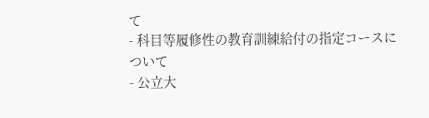て
- 科目等履修性の教育訓練給付の指定コースについて
- 公立大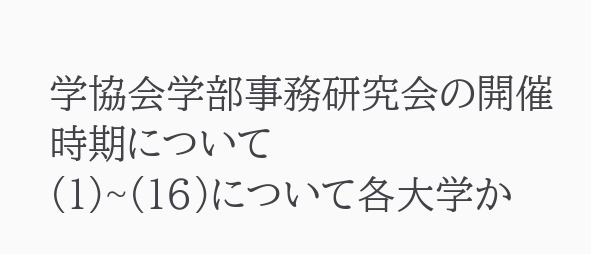学協会学部事務研究会の開催時期について
(1)~(16)について各大学か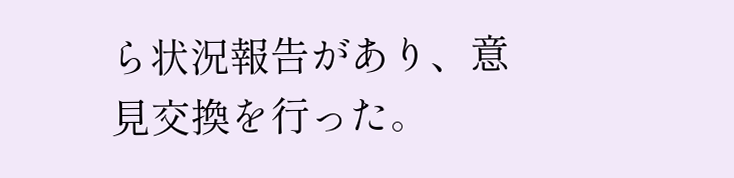ら状況報告があり、意見交換を行った。